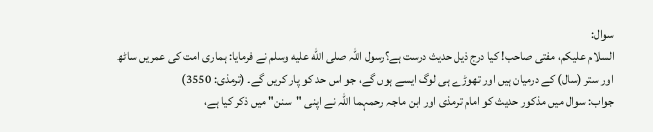سوال:
السلام علیکم، مفتی صاحب! کیا درج ذیل حدیث درست ہے؟رسول اللہ صلى الله عليه وسلم نے فرمایا: ہماری امت کی عمریں ساٹھ اور ستر (سال) کے درمیان ہیں اور تھوڑے ہی لوگ ایسے ہوں گے، جو اس حد کو پار کریں گے۔ (ترمذی: 3550)
جواب: سوال میں مذکور حدیث کو امام ترمذی اور ابن ماجہ رحمہما اللہ نے اپنی "سنن" میں ذکر کیا ہے،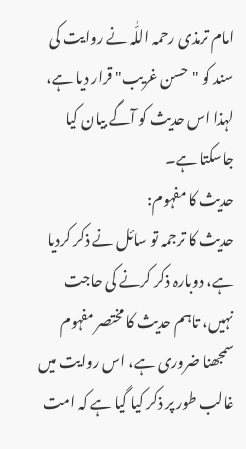امام ترمذی رحمہ اللّٰہ نے روایت کی سند کو "حسن غریب" قرار دیا ہے، لہذا اس حدیث کو آگے بیان کیا جاسکتا ہے۔
حدیث کا مفہوم:
حدیث کا ترجمہ تو سائل نے ذکر کردیا ہے، دوبارہ ذکر کرنے کی حاجت نہیں، تاہم حدیث کا مختصر مفہوم سمجھنا ضروری ہے، اس روایت میں غالب طور پر ذکر کیا گیا ہے کہ امت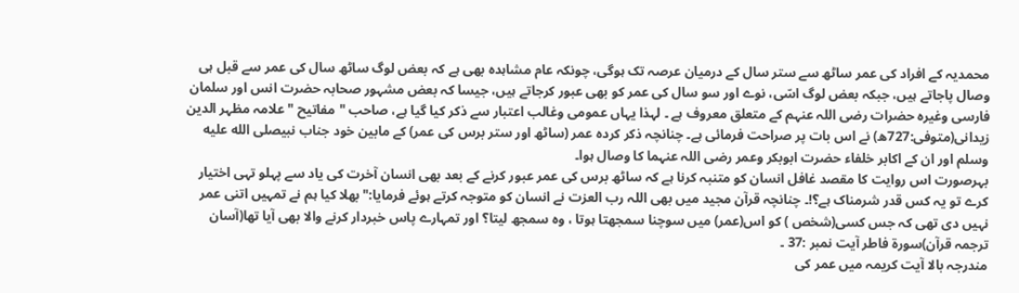محمدیہ کے افراد کی عمر ساٹھ سے ستر سال کے درمیان عرصہ تک ہوگی، چونکہ عام مشاہدہ بھی ہے کہ بعض لوگ ساٹھ سال کی عمر سے قبل ہی وصال پاجاتے ہیں، جبکہ بعض لوگ اسّی، نوے اور سو سال کی عمر کو بھی عبور کرجاتے ہیں، جیسا کہ بعض مشہور صحابہ حضرت انس اور سلمان فارسی وغیرہ حضرات رضی اللہ عنہم کے متعلق معروف ہے ۔ لہذا یہاں عمومی وغالب اعتبار سے ذکر کیا گیا ہے، صاحب "مفاتیح " علامہ مظہر الدین زیدانی(متوفی:727ھ) نے اس بات پر صراحت فرمائی ہے۔ چنانچہ ذکر کردہ عمر (ساٹھ اور ستر برس کی عمر) کے مابین خود جناب نبیصلى الله عليه وسلم اور ان کے اکابر خلفاء حضرت ابوبکر وعمر رضی اللہ عنہما کا وصال ہوا۔
بہرصورت اس روایت کا مقصد غافل انسان کو متنبہ کرنا ہے کہ ساٹھ برس کی عمر عبور کرنے کے بعد بھی انسان آخرت کی یاد سے پہلو تہی اختیار کرے تو یہ کس قدر شرمناک ہے؟!۔ چنانچہ قرآن مجید میں بھی اللہ رب العزت نے انسان کو متوجہ کرتے ہوئے فرمایا:"بھلا کیا ہم نے تمہیں اتنی عمر نہیں دی تھی کہ جس کسی(شخص ) کو اس(عمر) میں سوچنا سمجھتا ہوتا ، وہ سمجھ لیتا؟ اور تمہارے پاس خبردار کرنے والا بھی آیا تھا(آسان ترجمہ قرآن)سورة فاطر آیت نمبر :37 ۔
مندرجہ بالا آیت کریمہ میں عمر کی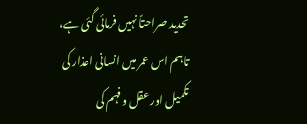تحدید صراحتاً نہیں فرمائی گئی ہے، تاہم اس عمر میں انسانی اعذار کی تکمیل اور عقل وفہم کی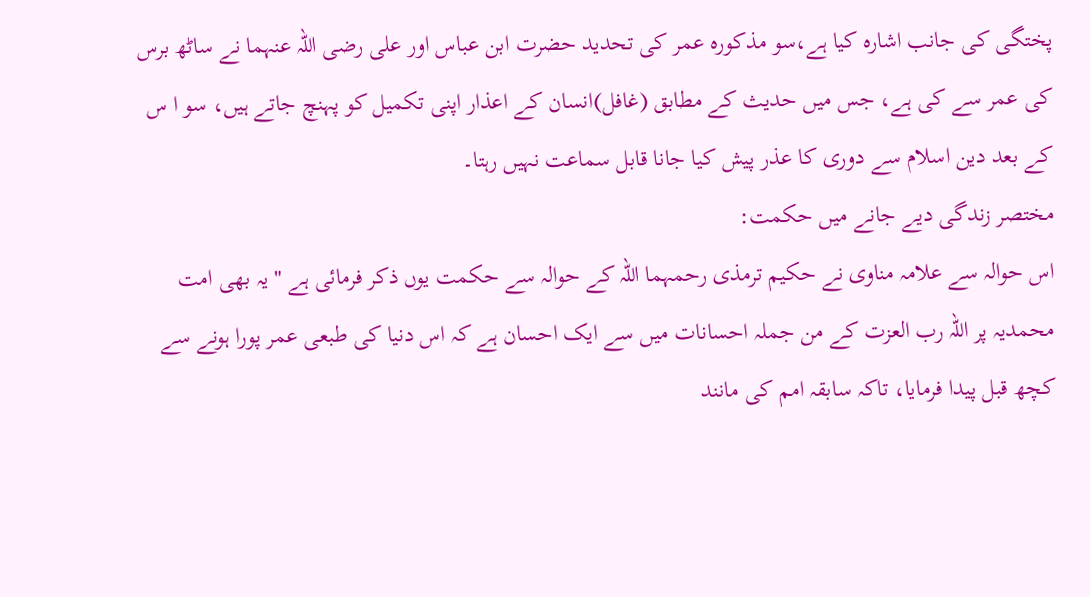پختگی کی جانب اشارہ کیا ہے،سو مذکورہ عمر کی تحدید حضرت ابن عباس اور علی رضی اللہ عنہما نے ساٹھ برس کی عمر سے کی ہے، جس میں حدیث کے مطابق (غافل)انسان کے اعذار اپنی تکمیل کو پہنچ جاتے ہیں، سو ا س کے بعد دین اسلام سے دوری کا عذر پیش کیا جانا قابل سماعت نہیں رہتا۔
مختصر زندگی دیے جانے میں حکمت:
اس حوالہ سے علامہ مناوی نے حکیم ترمذی رحمہما اللہ کے حوالہ سے حکمت یوں ذکر فرمائی ہے "یہ بھی امت محمدیہ پر اللہ رب العزت کے من جملہ احسانات میں سے ایک احسان ہے کہ اس دنیا کی طبعی عمر پورا ہونے سے کچھ قبل پیدا فرمایا، تاکہ سابقہ امم کی مانند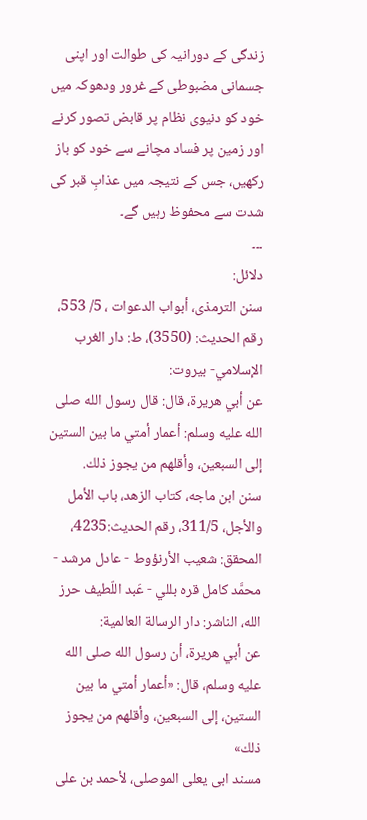زندگی کے دورانیہ کی طوالت اور اپنی جسمانی مضبوطی کے غرور ودھوکہ میں خود کو دنیوی نظام پر قابض تصور کرنے اور زمین پر فساد مچانے سے خود کو باز رکھیں، جس کے نتیجہ میں عذابِ قبر کی شدت سے محفوظ رہیں گے۔
۔۔۔
دلائل:
سنن الترمذی، أبواب الدعوات ، 5/ 553، رقم الحدیث: (3550)، ط: دار الغرب الإسلامي- بیروت:
عن أبي هريرة، قال: قال رسول الله صلى الله عليه وسلم: أعمار أمتي ما بين الستين إلى السبعين، وأقلهم من يجوز ذلك.
سنن ابن ماجه، کتاب الزهد، باب الأمل والأجل، 311/5، رقم الحدیث:4235، المحقق: شعيب الأرنؤوط - عادل مرشد - محمَّد كامل قره بللي - عَبد اللّطيف حرز الله، الناشر: دار الرسالة العالمية:
عن أبي هريرة، أن رسول الله صلى الله عليه وسلم، قال: «أعمار أمتي ما بين الستين، إلى السبعين، وأقلهم من يجوز ذلك»
مسند ابی یعلی الموصلی، لأحمد بن علی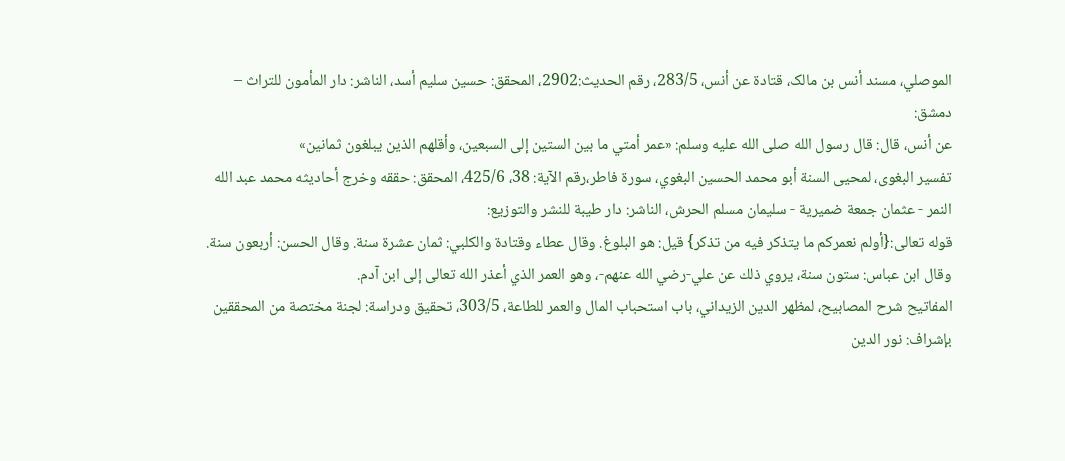الموصلي، مسند أنس بن مالک، قتادة عن أنس، 283/5، رقم الحدیث:2902، المحقق: حسين سليم أسد، الناشر: دار المأمون للتراث – دمشق:
عن أنس، قال: قال رسول الله صلى الله عليه وسلم: «عمر أمتي ما بين الستين إلى السبعين، وأقلهم الذين يبلغون ثمانين»
تفسیر البغوی، لمحیی السنة أبو محمد الحسین البغوي، سورة فاطر،رقم الآیة: 38، 425/6، المحقق: حققه وخرج أحاديثه محمد عبد الله النمر - عثمان جمعة ضميرية - سليمان مسلم الحرش، الناشر: دار طيبة للنشر والتوزيع:
قوله تعالی:{أولم نعمركم ما يتذكر فيه من تذكر} قيل: هو البلوغ. وقال عطاء وقتادة والكلبي: ثمان عشرة سنة. وقال الحسن: أربعون سنة. وقال ابن عباس: ستون سنة، يروي ذلك عن علي-رضي الله عنهم-، وهو العمر الذي أعذر الله تعالى إلى ابن آدم.
المفاتیح شرح المصابیح، لمظهر الدین الزیداني، باب استحباب المال والعمر للطاعة، 303/5، تحقيق ودراسة: لجنة مختصة من المحققين بإشراف: نور الدين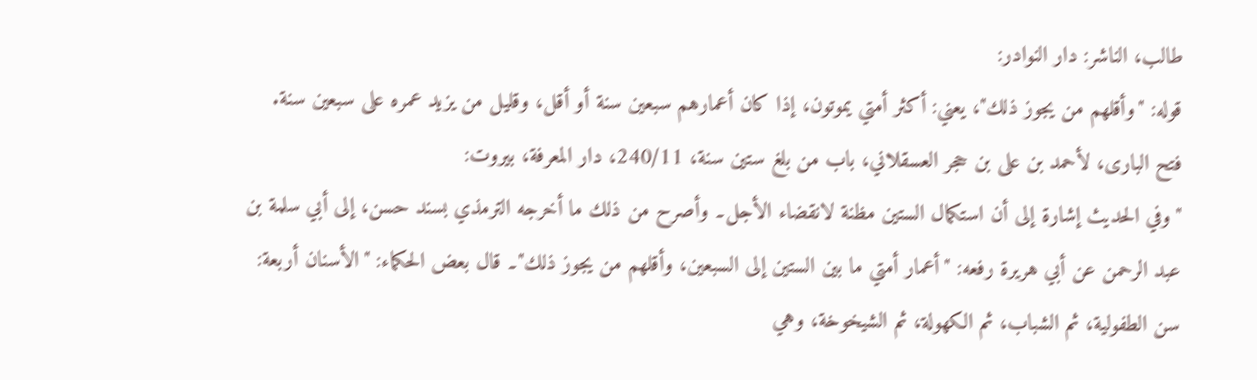طالب، الناشر: دار النوادر:
قوله: "وأقلهم من يجوز ذلك"، يعني: أكثر أمتي يموتون، إذا كان أعمارهم سبعين سنة أو أقل، وقليل من يزيد عمره على سبعين سنة.
فتح الباری، لأحمد بن علی بن حجر العسقلاني، باب من بلغ ستین سنة، 240/11، دار المعرفة، بیروت:
"وفي الحديث إشارة إلى أن استكمال الستين مظنة لانقضاء الأجل۔ وأصرح من ذلك ما أخرجه الترمذي بسند حسن، إلى أبي سلمة بن عبد الرحمن عن أبي هريرة رفعه: "أعمار أمتي ما بين الستين إلى السبعين، وأقلهم من يجوز ذلك"۔ قال بعض الحكماء: "الأسنان أربعة: سن الطفولية، ثم الشباب، ثم الكهولة، ثم الشيخوخة، وهي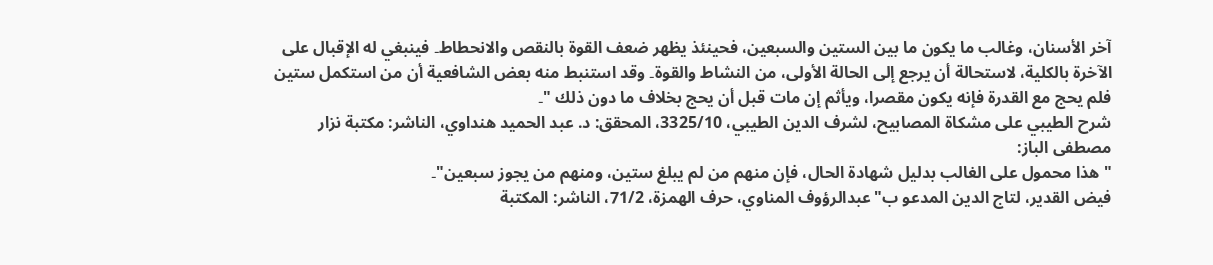آخر الأسنان، وغالب ما يكون ما بين الستين والسبعين، فحينئذ يظهر ضعف القوة بالنقص والانحطاط۔ فينبغي له الإقبال على الآخرة بالكلية، لاستحالة أن يرجع إلى الحالة الأولى، من النشاط والقوة۔ وقد استنبط منه بعض الشافعية أن من استكمل ستين فلم يحج مع القدرة فإنه يكون مقصرا، ويأثم إن مات قبل أن يحج بخلاف ما دون ذلك "۔
شرح الطیبي علی مشکاة المصابیح، لشرف الدین الطیبي، 3325/10، المحقق: د. عبد الحميد هنداوي، الناشر: مكتبة نزار مصطفى الباز:
"هذا محمول على الغالب بدليل شهادة الحال، فإن منهم من لم يبلغ ستين، ومنهم من يجوز سبعين"۔
فیض القدیر، لتاج الدین المدعو ب"عبدالرؤوف المناوي، حرف الهمزة، 71/2، الناشر: المكتبة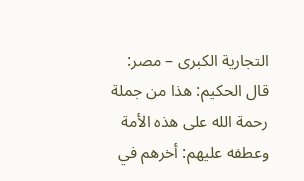التجارية الكبرى – مصر:
قال الحكيم: هذا من جملة رحمة الله على هذه الأمة وعطفه عليهم: أخرهم في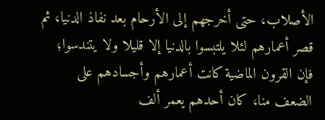الأصلاب، حتى أخرجهم إلى الأرحام بعد نفاذ الدنيا، ثم قصر أعمارهم لئلا يلتبسوا بالدنيا إلا قليلا ولا يتندسوا؛ فإن القرون الماضية كانت أعمارهم وأجسادهم على الضعف منا، كان أحدهم يعمر ألف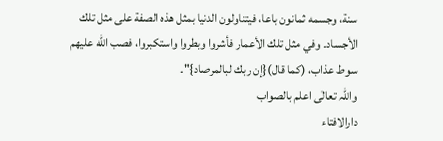سنة، وجسمه ثمانون باعا، فيتناولون الدنيا بمثل هذه الصفة على مثل تلك الأجساد۔ وفي مثل تلك الأعمار فأشروا وبطروا واستكبروا، فصب الله عليهم سوط عذاب، (کما قال){إن ربك لبالمرصاد}"۔
واللہ تعالٰی اعلم بالصواب
دارالافتاء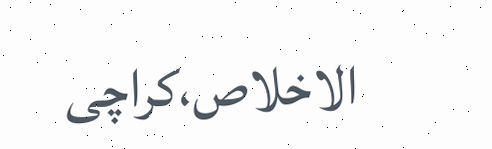الاخلاص،کراچی